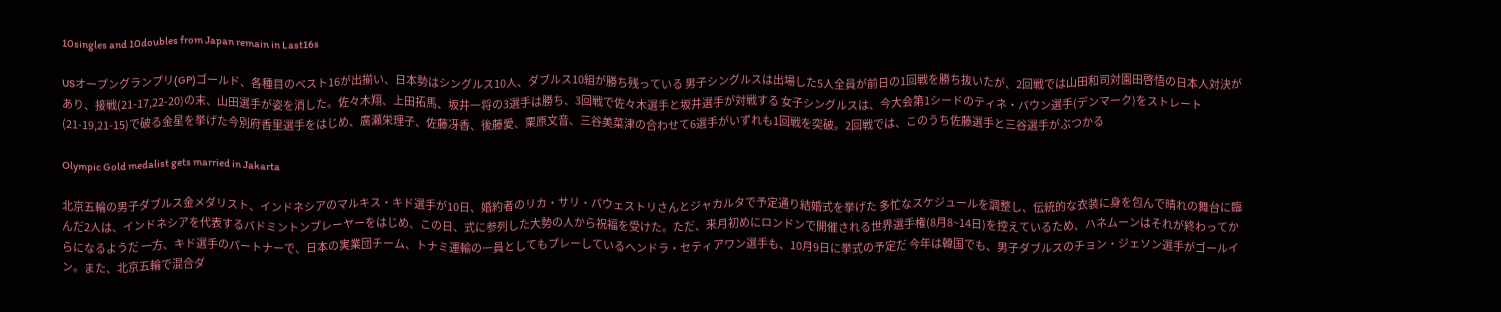10singles and 10doubles from Japan remain in Last16s

USオープングランプリ(GP)ゴールド、各種目のベスト16が出揃い、日本勢はシングルス10人、ダブルス10組が勝ち残っている 男子シングルスは出場した5人全員が前日の1回戦を勝ち抜いたが、2回戦では山田和司対園田啓悟の日本人対決があり、接戦(21-17,22-20)の末、山田選手が姿を消した。佐々木翔、上田拓馬、坂井一将の3選手は勝ち、3回戦で佐々木選手と坂井選手が対戦する 女子シングルスは、今大会第1シードのティネ・バウン選手(デンマーク)をストレート(21-19,21-15)で破る金星を挙げた今別府香里選手をはじめ、廣瀬栄理子、佐藤冴香、後藤愛、栗原文音、三谷美菜津の合わせて6選手がいずれも1回戦を突破。2回戦では、このうち佐藤選手と三谷選手がぶつかる

Olympic Gold medalist gets married in Jakarta

北京五輪の男子ダブルス金メダリスト、インドネシアのマルキス・キド選手が10日、婚約者のリカ・サリ・パウェストリさんとジャカルタで予定通り結婚式を挙げた 多忙なスケジュールを調整し、伝統的な衣装に身を包んで晴れの舞台に臨んだ2人は、インドネシアを代表するバドミントンプレーヤーをはじめ、この日、式に参列した大勢の人から祝福を受けた。ただ、来月初めにロンドンで開催される世界選手権(8月8~14日)を控えているため、ハネムーンはそれが終わってからになるようだ 一方、キド選手のパートナーで、日本の実業団チーム、トナミ運輸の一員としてもプレーしているヘンドラ・セティアワン選手も、10月9日に挙式の予定だ 今年は韓国でも、男子ダブルスのチョン・ジェソン選手がゴールイン。また、北京五輪で混合ダ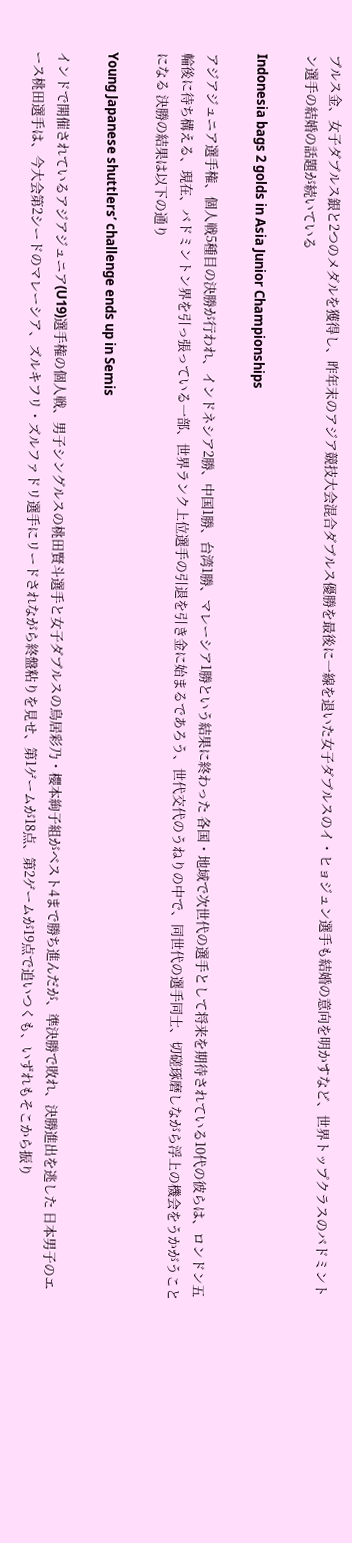ブルス金、女子ダブルス銀と2つのメダルを獲得し、昨年末のアジア競技大会混合ダブルス優勝を最後に一線を退いた女子ダブルスのイ・ヒョジュン選手も結婚の意向を明かすなど、世界トップクラスのバドミントン選手の結婚の話題が続いている

Indonesia bags 2 golds in Asia Junior Championships

アジアジュニア選手権、個人戦5種目の決勝が行われ、インドネシア2勝、中国1勝、台湾1勝、マレーシア1勝という結果に終わった 各国・地域で次世代の選手として将来を期待されている10代の彼らは、ロンドン五輪後に待ち構える、現在、バドミントン界を引っ張っている一部、世界ランク上位選手の引退を引き金に始まるであろう、世代交代のうねりの中で、同世代の選手同士、切磋琢磨しながら浮上の機会をうかがうことになる 決勝の結果は以下の通り

Young Japanese shuttlers’ challenge ends up in Semis

インドで開催されているアジアジュニア(U19)選手権の個人戦、男子シングルスの桃田賢斗選手と女子ダブルスの鳥居彩乃・櫻本絢子組がベスト4まで勝ち進んだが、準決勝で敗れ、決勝進出を逃した 日本男子のエース桃田選手は、今大会第2シードのマレーシア、ズルキフリ・ズルファドリ選手にリードされながら終盤粘りを見せ、第1ゲームが18点、第2ゲームが19点で追いつくも、いずれもそこから振り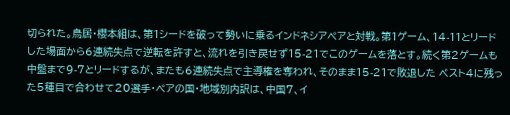切られた。鳥居・櫻本組は、第1シードを破って勢いに乗るインドネシアペアと対戦。第1ゲーム、14-11とリードした場面から6連続失点で逆転を許すと、流れを引き戻せず15-21でこのゲームを落とす。続く第2ゲームも中盤まで9-7とリードするが、またも6連続失点で主導権を奪われ、そのまま15-21で敗退した ベスト4に残った5種目で合わせて20選手・ペアの国・地域別内訳は、中国7、イ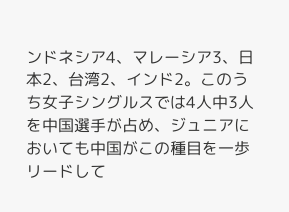ンドネシア4、マレーシア3、日本2、台湾2、インド2。このうち女子シングルスでは4人中3人を中国選手が占め、ジュニアにおいても中国がこの種目を一歩リードして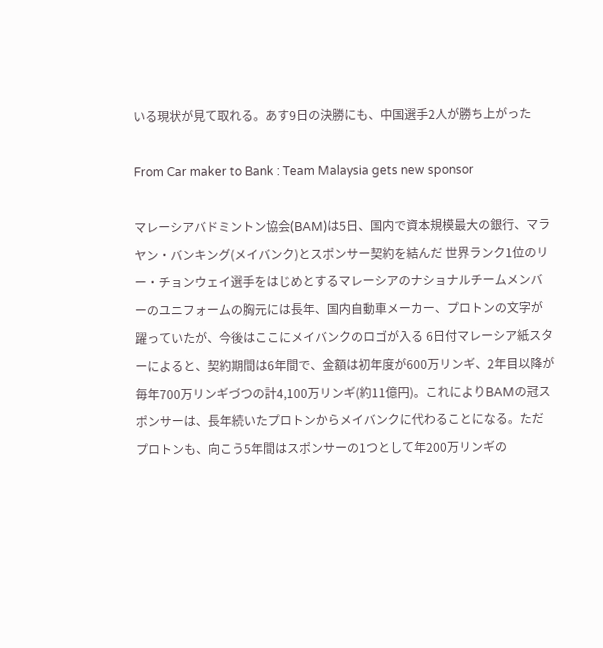いる現状が見て取れる。あす9日の決勝にも、中国選手2人が勝ち上がった

From Car maker to Bank : Team Malaysia gets new sponsor

マレーシアバドミントン協会(BAM)は5日、国内で資本規模最大の銀行、マラヤン・バンキング(メイバンク)とスポンサー契約を結んだ 世界ランク1位のリー・チョンウェイ選手をはじめとするマレーシアのナショナルチームメンバーのユニフォームの胸元には長年、国内自動車メーカー、プロトンの文字が躍っていたが、今後はここにメイバンクのロゴが入る 6日付マレーシア紙スターによると、契約期間は6年間で、金額は初年度が600万リンギ、2年目以降が毎年700万リンギづつの計4,100万リンギ(約11億円)。これによりBAMの冠スポンサーは、長年続いたプロトンからメイバンクに代わることになる。ただプロトンも、向こう5年間はスポンサーの1つとして年200万リンギの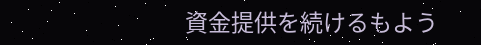資金提供を続けるもよう